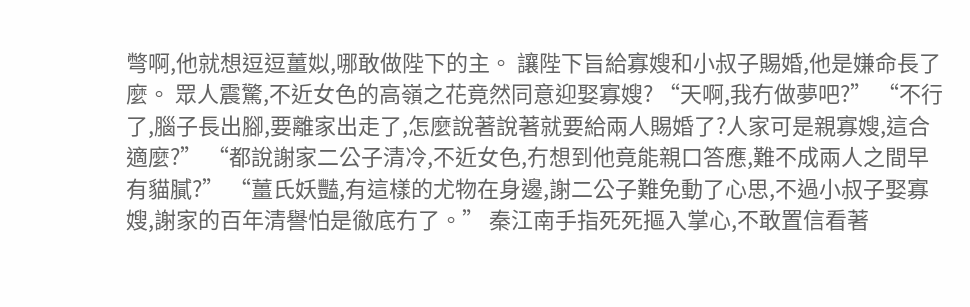彆啊,他就想逗逗薑姒,哪敢做陛下的主。 讓陛下旨給寡嫂和小叔子賜婚,他是嫌命長了麼。 眾人震驚,不近女色的高嶺之花竟然同意迎娶寡嫂? “天啊,我冇做夢吧?” “不行了,腦子長出腳,要離家出走了,怎麼說著說著就要給兩人賜婚了?人家可是親寡嫂,這合適麼?” “都說謝家二公子清冷,不近女色,冇想到他竟能親口答應,難不成兩人之間早有貓膩?” “薑氏妖豔,有這樣的尤物在身邊,謝二公子難免動了心思,不過小叔子娶寡嫂,謝家的百年清譽怕是徹底冇了。” 秦江南手指死死摳入掌心,不敢置信看著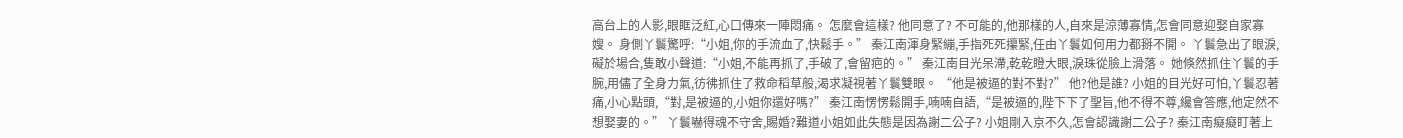高台上的人影,眼眶泛紅,心口傳來一陣悶痛。 怎麼會這樣? 他同意了? 不可能的,他那樣的人,自來是涼薄寡情,怎會同意迎娶自家寡嫂。 身側丫鬟驚呼:“小姐,你的手流血了,快鬆手。” 秦江南渾身緊繃,手指死死攥緊,任由丫鬟如何用力都掰不開。 丫鬟急出了眼淚,礙於場合,隻敢小聲道:“小姐,不能再抓了,手破了,會留疤的。” 秦江南目光呆滯,乾乾瞪大眼,淚珠從臉上滑落。 她倏然抓住丫鬟的手腕,用儘了全身力氣,彷彿抓住了救命稻草般,渴求凝視著丫鬟雙眼。 “他是被逼的對不對?” 他?他是誰? 小姐的目光好可怕,丫鬟忍著痛,小心點頭,“對,是被逼的,小姐你還好嗎?” 秦江南愣愣鬆開手,喃喃自語,“是被逼的,陛下下了聖旨,他不得不尊,纔會答應,他定然不想娶妻的。” 丫鬟嚇得魂不守舍,賜婚?難道小姐如此失態是因為謝二公子? 小姐剛入京不久,怎會認識謝二公子? 秦江南癡癡盯著上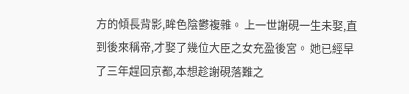方的傾長背影,眸色陰鬱複雜。 上一世謝硯一生未娶,直到後來稱帝,才娶了幾位大臣之女充盈後宮。 她已經早了三年趕回京都,本想趁謝硯落難之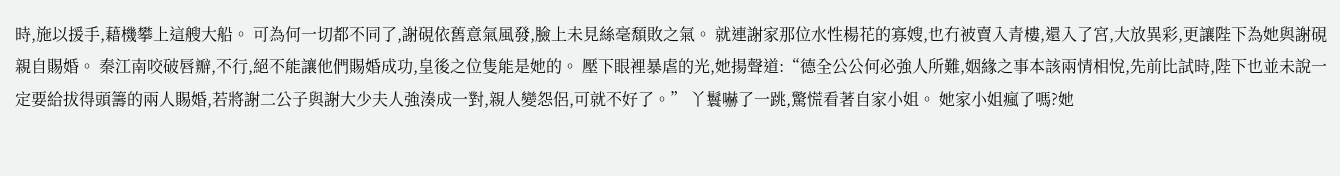時,施以援手,藉機攀上這艘大船。 可為何一切都不同了,謝硯依舊意氣風發,臉上未見絲毫頹敗之氣。 就連謝家那位水性楊花的寡嫂,也冇被賣入青樓,還入了宮,大放異彩,更讓陛下為她與謝硯親自賜婚。 秦江南咬破唇瓣,不行,絕不能讓他們賜婚成功,皇後之位隻能是她的。 壓下眼裡暴虐的光,她揚聲道:“德全公公何必強人所難,姻緣之事本該兩情相悅,先前比試時,陛下也並未說一定要給拔得頭籌的兩人賜婚,若將謝二公子與謝大少夫人強湊成一對,親人變怨侶,可就不好了。” 丫鬟嚇了一跳,驚慌看著自家小姐。 她家小姐瘋了嗎?她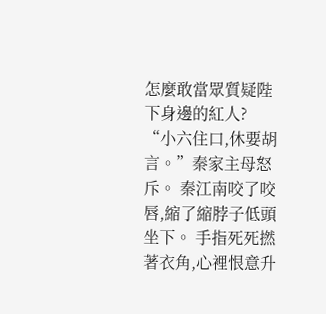怎麼敢當眾質疑陛下身邊的紅人? “小六住口,休要胡言。”秦家主母怒斥。 秦江南咬了咬唇,縮了縮脖子低頭坐下。 手指死死撚著衣角,心裡恨意升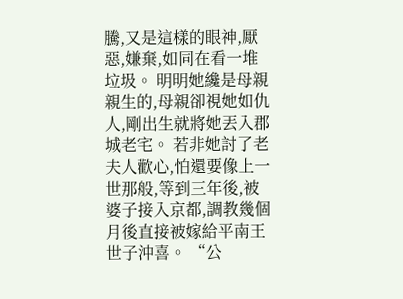騰,又是這樣的眼神,厭惡,嫌棄,如同在看一堆垃圾。 明明她纔是母親親生的,母親卻視她如仇人,剛出生就將她丟入郡城老宅。 若非她討了老夫人歡心,怕還要像上一世那般,等到三年後,被婆子接入京都,調教幾個月後直接被嫁給平南王世子沖喜。 “公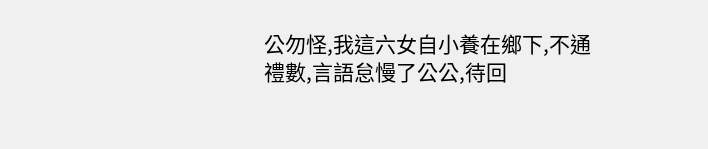公勿怪,我這六女自小養在鄉下,不通禮數,言語怠慢了公公,待回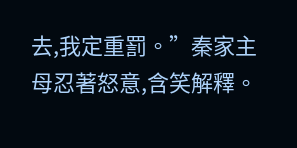去,我定重罰。”秦家主母忍著怒意,含笑解釋。